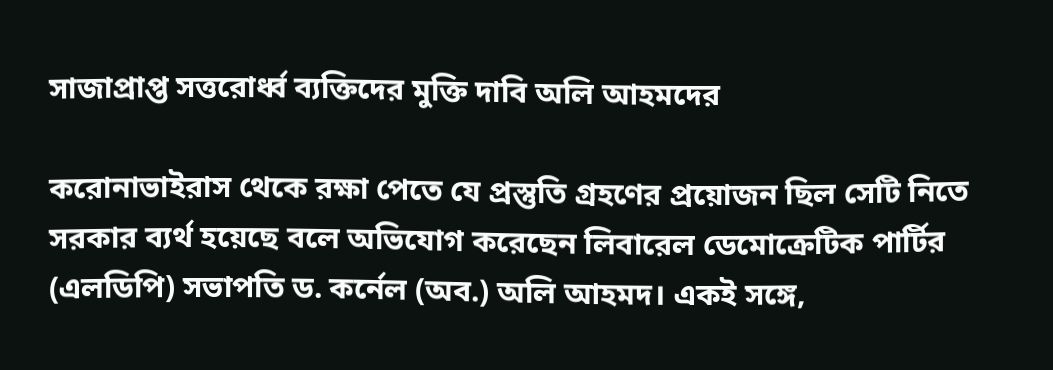সাজাপ্রাপ্ত সত্তরোর্ধ্ব ব্যক্তিদের মুক্তি দাবি অলি আহমদের

করোনাভাইরাস থেকে রক্ষা পেতে যে প্রস্তুতি গ্রহণের প্রয়োজন ছিল সেটি নিতে সরকার ব্যর্থ হয়েছে বলে অভিযোগ করেছেন লিবারেল ডেমোক্রেটিক পার্টির (এলডিপি) সভাপতি ড. কর্নেল (অব.) অলি আহমদ। একই সঙ্গে,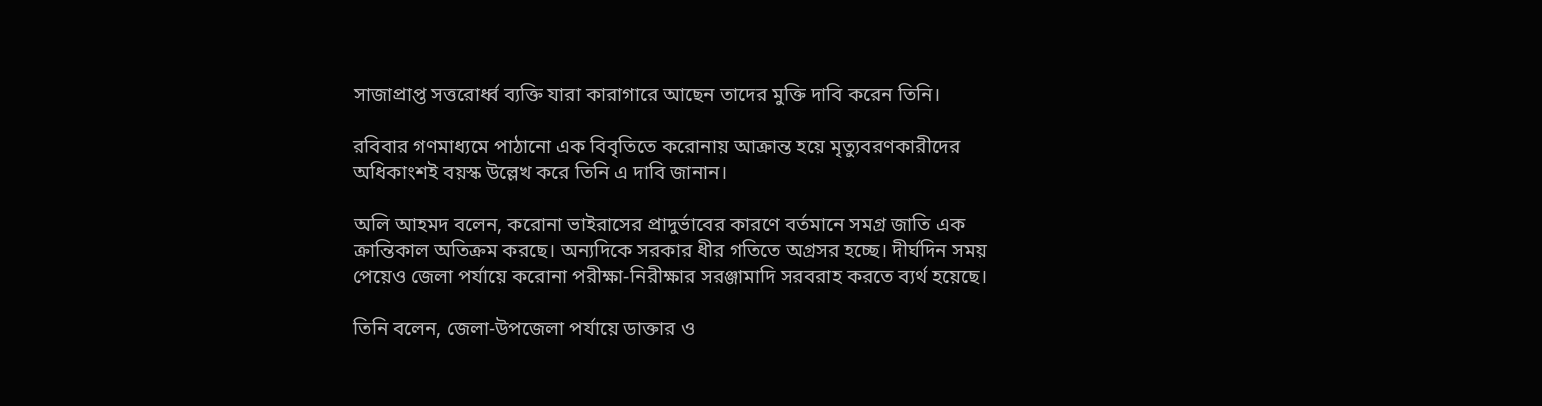সাজাপ্রাপ্ত সত্তরোর্ধ্ব ব্যক্তি যারা কারাগারে আছেন তাদের মুক্তি দাবি করেন তিনি।

রবিবার গণমাধ্যমে পাঠানো এক বিবৃতিতে করোনায় আক্রান্ত হয়ে মৃত্যুবরণকারীদের অধিকাংশই বয়স্ক উল্লেখ করে তিনি এ দাবি জানান।

অলি আহমদ বলেন, করোনা ভাইরাসের প্রাদুর্ভাবের কারণে বর্তমানে সমগ্র জাতি এক ক্রান্তিকাল অতিক্রম করছে। অন্যদিকে সরকার ধীর গতিতে অগ্রসর হচ্ছে। দীর্ঘদিন সময় পেয়েও জেলা পর্যায়ে করোনা পরীক্ষা-নিরীক্ষার সরঞ্জামাদি সরবরাহ করতে ব্যর্থ হয়েছে।

তিনি বলেন, জেলা-উপজেলা পর্যায়ে ডাক্তার ও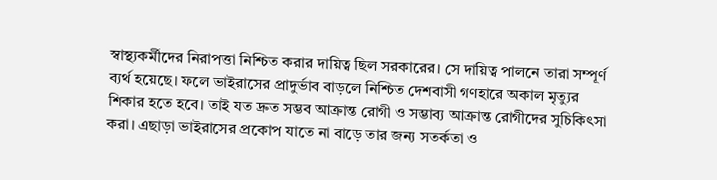স্বাস্থ্যকর্মীদের নিরাপত্তা নিশ্চিত করার দায়িত্ব ছিল সরকারের। সে দায়িত্ব পালনে তারা সম্পূর্ণ ব্যর্থ হয়েছে। ফলে ভাইরাসের প্রাদুর্ভাব বাড়লে নিশ্চিত দেশবাসী গণহারে অকাল মৃত্যুর শিকার হতে হবে। তাই যত দ্রুত সম্ভব আক্রান্ত রোগী ও সম্ভাব্য আক্রান্ত রোগীদের সুচিকিৎসা করা। এছাড়া ভাইরাসের প্রকোপ যাতে না বাড়ে তার জন্য সতর্কতা ও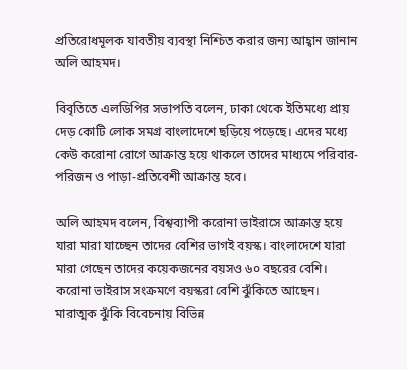প্রতিরোধমূলক যাবতীয় ব্যবস্থা নিশ্চিত করার জন্য আহ্বান জানান অলি আহমদ।

বিবৃতিতে এলডিপির সভাপতি বলেন, ঢাকা থেকে ইতিমধ্যে প্রায় দেড় কোটি লোক সমগ্র বাংলাদেশে ছড়িয়ে পড়েছে। এদের মধ্যে কেউ করোনা রোগে আক্রান্ত হয়ে থাকলে তাদের মাধ্যমে পরিবার-পরিজন ও পাড়া-প্রতিবেশী আক্রান্ত হবে।

অলি আহমদ বলেন, বিশ্বব্যাপী করোনা ভাইরাসে আক্রান্ত হয়ে যারা মারা যাচ্ছেন তাদের বেশির ভাগই বয়স্ক। বাংলাদেশে যারা মারা গেছেন তাদের কয়েকজনের বয়সও ৬০ বছরের বেশি। করোনা ভাইরাস সংক্রমণে বয়স্করা বেশি ঝুঁকিতে আছেন। মারাত্মক ঝুঁকি বিবেচনায় বিভিন্ন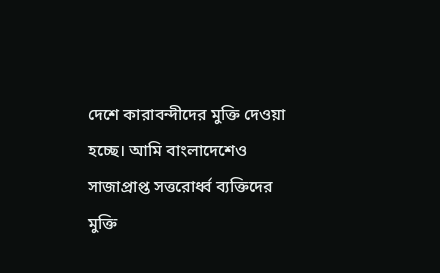দেশে কারাবন্দীদের মুক্তি দেওয়া হচ্ছে। আমি বাংলাদেশেও সাজাপ্রাপ্ত সত্তরোর্ধ্ব ব্যক্তিদের মুক্তি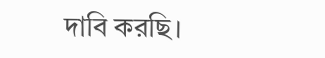দাবি করছি।